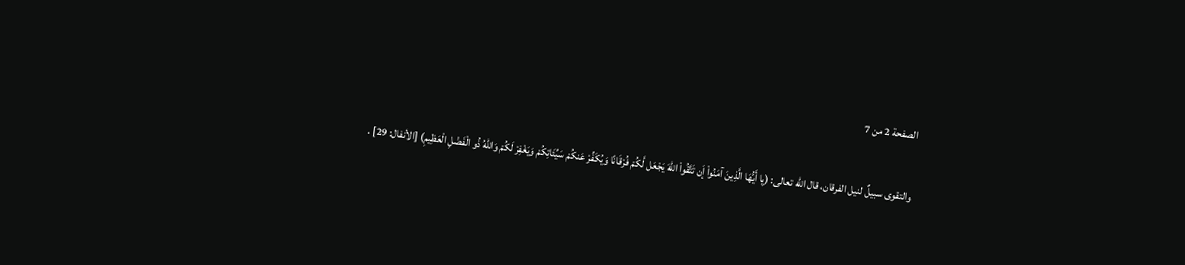الصفحة 2 من 7

والتقوى سبيلٌ لنيل الفرقان، قال الله تعالى: (يِا أَيُّهَا الَّذِينَ آمَنُواْ إَن تَتَّقُواْ اللّهَ يَجْعَل لَّكُمْ فُرْقَانًا وَيُكَفِّرْ عَنكُمْ سَيِّئَاتِكُمْ وَيَغْفِرْ لَكُمْ وَاللّهُ ذُو الْفَضْلِ الْعَظِيمِ) [الأنفال: 29] .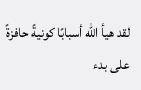لقد هيأ الله أسبابًا كونيةً حافزةً على بدء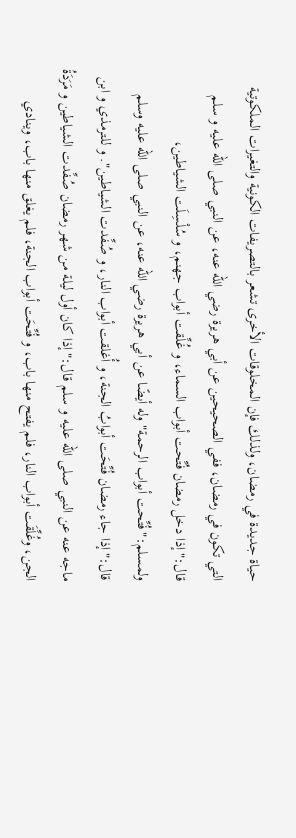حياة جديدة في رمضان، ولذلك فإن المخلوقات الأخرى تشعر بالتصريفات الكونية والتغيرات الملكوتية التي تكون في رمضان، ففي الصحيحين عن أبي هريرة رضي الله عنه، عن النبي صلى الله عليه و سلم قال:"إذا دخل رمضان فُتِّحت أبواب السماء، و غُلِّقت أبواب جهنم، و سُلْسِلَت الشياطين، ولمسلم:"فُتِّحت أبواب الرحمة"وله أيضًا عن أبي هريرة رضي الله عنه، عن النبي صلى الله عليه وسلم قال:"إذا جاء رمضان فُتِّحَت أبوابُ الجنة، و أُغلقت أبواب النار، و صُفِّدت الشياطين". و للترمذي و ابن ماجه عنه عن النبي صلى الله عليه و سلم قال:"إذا كان أول ليلة من شهر رمضان صُفِّدت الشياطين و مَرَدَةُ الجن، وغُلِّقَت أبواب النار، فلم يفتح منها باب، و فُتِّحَت أبواب الجنة، فلم يغلق منها باب، وينادي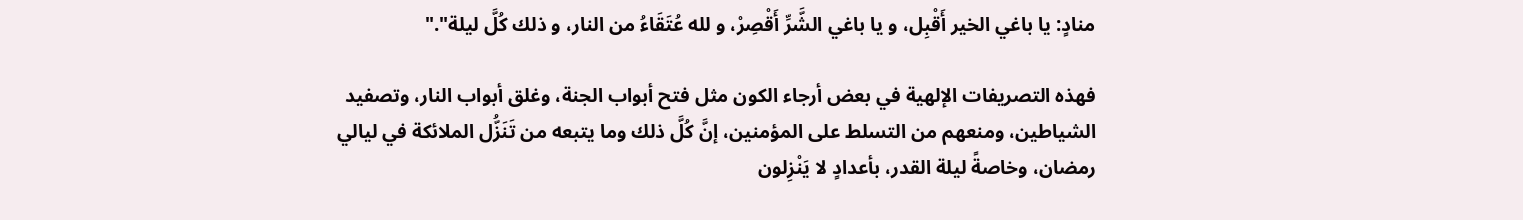منادٍ: يا باغي الخير أَقْبِل، و يا باغي الشَّرِّ أَقْصِرْ، و لله عُتَقَاءُ من النار، و ذلك كُلَّ ليلة"."

فهذه التصريفات الإلهية في بعض أرجاء الكون مثل فتح أبواب الجنة، وغلق أبواب النار، وتصفيد الشياطين، ومنعهم من التسلط على المؤمنين، إنَّ كُلَّ ذلك وما يتبعه من تَنَزُّل الملائكة في ليالي رمضان، وخاصةً ليلة القدر، بأعدادٍ لا يَنْزِلون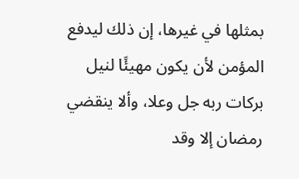بمثلها في غيرها، إن ذلك ليدفع المؤمن لأن يكون مهيئًا لنيل بركات ربه جل وعلا، وألا ينقضي رمضان إلا وقد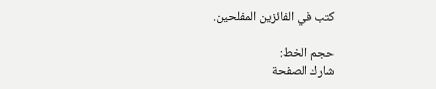كتب في الفائزين المفلحين.

حجم الخط:
شارك الصفحة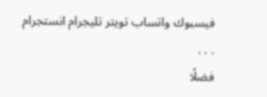فيسبوك واتساب تويتر تليجرام انستجرام
. . .
فضلًا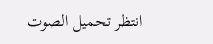انتظر تحميل الصوت